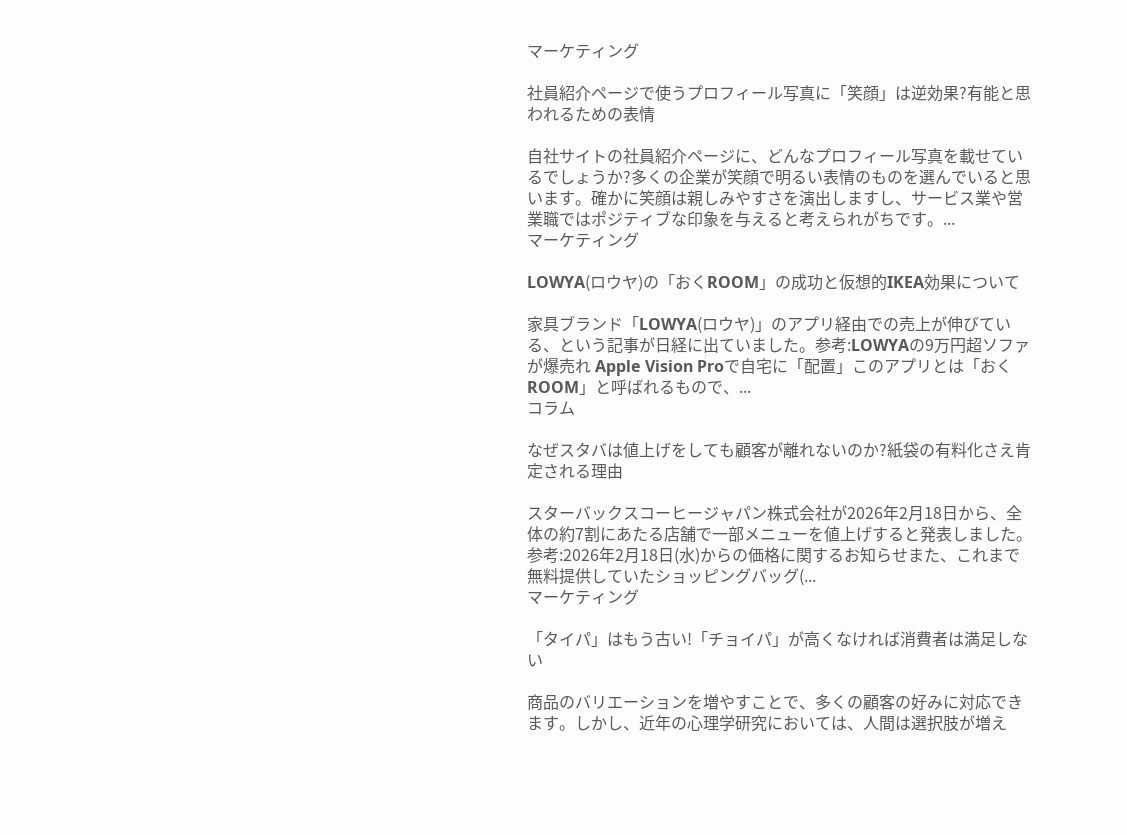マーケティング

社員紹介ページで使うプロフィール写真に「笑顔」は逆効果?有能と思われるための表情

自社サイトの社員紹介ページに、どんなプロフィール写真を載せているでしょうか?多くの企業が笑顔で明るい表情のものを選んでいると思います。確かに笑顔は親しみやすさを演出しますし、サービス業や営業職ではポジティブな印象を与えると考えられがちです。...
マーケティング

LOWYA(ロウヤ)の「おくROOM」の成功と仮想的IKEA効果について

家具ブランド「LOWYA(ロウヤ)」のアプリ経由での売上が伸びている、という記事が日経に出ていました。参考:LOWYAの9万円超ソファが爆売れ Apple Vision Proで自宅に「配置」このアプリとは「おくROOM」と呼ばれるもので、...
コラム

なぜスタバは値上げをしても顧客が離れないのか?紙袋の有料化さえ肯定される理由

スターバックスコーヒージャパン株式会社が2026年2月18日から、全体の約7割にあたる店舗で一部メニューを値上げすると発表しました。参考:2026年2月18日(水)からの価格に関するお知らせまた、これまで無料提供していたショッピングバッグ(...
マーケティング

「タイパ」はもう古い!「チョイパ」が高くなければ消費者は満足しない

商品のバリエーションを増やすことで、多くの顧客の好みに対応できます。しかし、近年の心理学研究においては、人間は選択肢が増え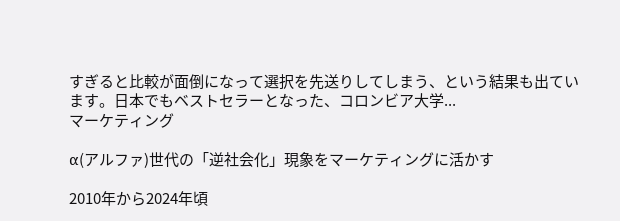すぎると比較が面倒になって選択を先送りしてしまう、という結果も出ています。日本でもベストセラーとなった、コロンビア大学...
マーケティング

α(アルファ)世代の「逆社会化」現象をマーケティングに活かす

2010年から2024年頃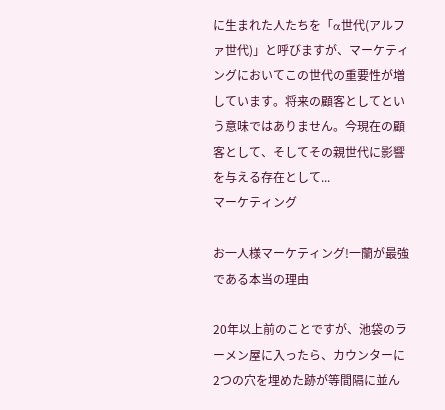に生まれた人たちを「α世代(アルファ世代)」と呼びますが、マーケティングにおいてこの世代の重要性が増しています。将来の顧客としてという意味ではありません。今現在の顧客として、そしてその親世代に影響を与える存在として...
マーケティング

お一人様マーケティング!一蘭が最強である本当の理由

20年以上前のことですが、池袋のラーメン屋に入ったら、カウンターに2つの穴を埋めた跡が等間隔に並ん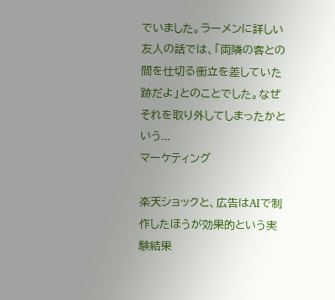でいました。ラーメンに詳しい友人の話では、「両隣の客との間を仕切る衝立を差していた跡だよ」とのことでした。なぜそれを取り外してしまったかという...
マーケティング

楽天ショックと、広告はAIで制作したほうが効果的という実験結果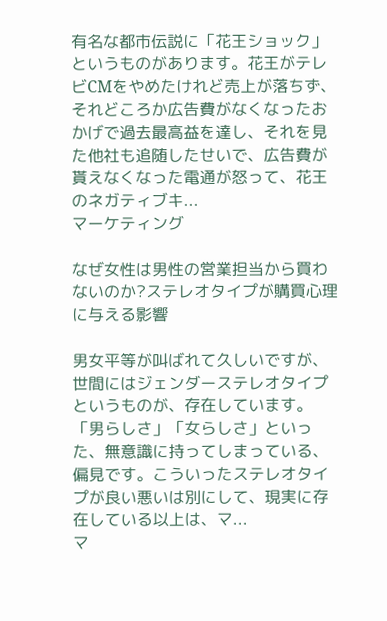有名な都市伝説に「花王ショック」というものがあります。花王がテレビCMをやめたけれど売上が落ちず、それどころか広告費がなくなったおかげで過去最高益を達し、それを見た他社も追随したせいで、広告費が貰えなくなった電通が怒って、花王のネガティブキ...
マーケティング

なぜ女性は男性の営業担当から買わないのか?ステレオタイプが購買心理に与える影響

男女平等が叫ばれて久しいですが、世間にはジェンダーステレオタイプというものが、存在しています。「男らしさ」「女らしさ」といった、無意識に持ってしまっている、偏見です。こういったステレオタイプが良い悪いは別にして、現実に存在している以上は、マ...
マ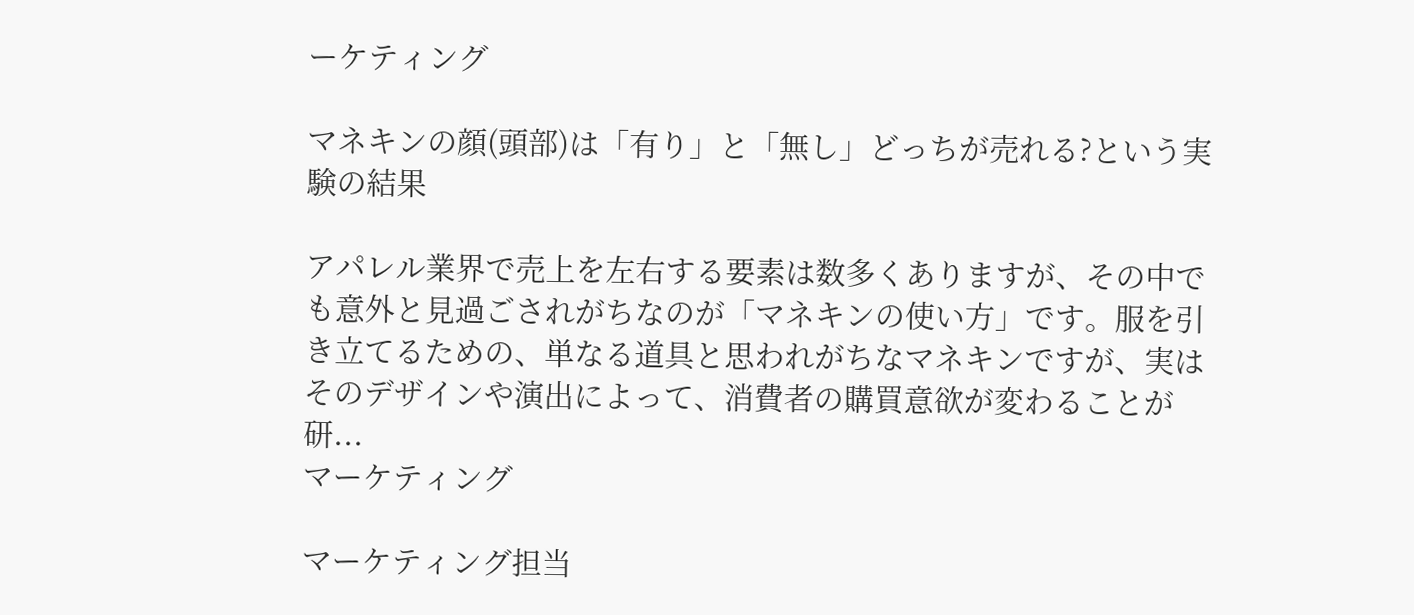ーケティング

マネキンの顔(頭部)は「有り」と「無し」どっちが売れる?という実験の結果

アパレル業界で売上を左右する要素は数多くありますが、その中でも意外と見過ごされがちなのが「マネキンの使い方」です。服を引き立てるための、単なる道具と思われがちなマネキンですが、実はそのデザインや演出によって、消費者の購買意欲が変わることが研...
マーケティング

マーケティング担当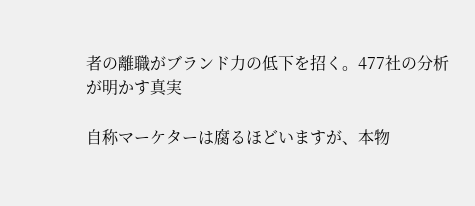者の離職がブランド力の低下を招く。477社の分析が明かす真実

自称マーケターは腐るほどいますが、本物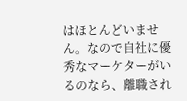はほとんどいません。なので自社に優秀なマーケターがいるのなら、離職され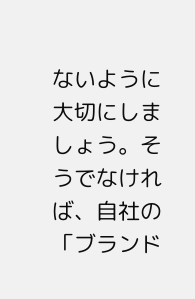ないように大切にしましょう。そうでなければ、自社の「ブランド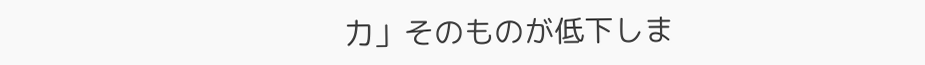力」そのものが低下しま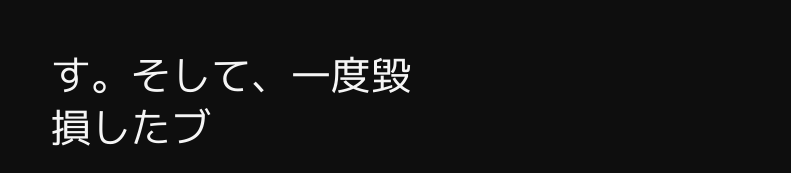す。そして、一度毀損したブ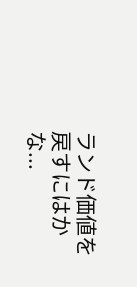ランド価値を戻すにはかな...